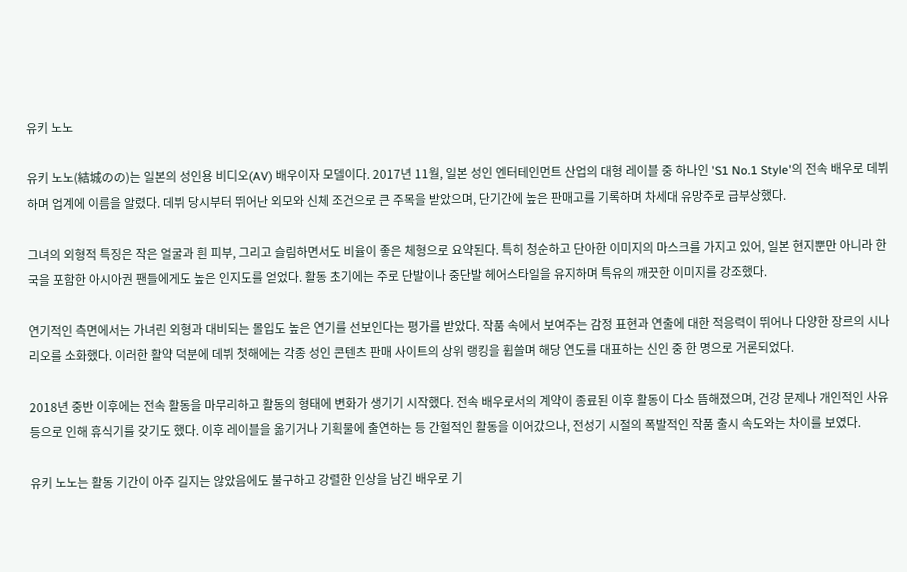유키 노노

유키 노노(結城のの)는 일본의 성인용 비디오(AV) 배우이자 모델이다. 2017년 11월, 일본 성인 엔터테인먼트 산업의 대형 레이블 중 하나인 'S1 No.1 Style'의 전속 배우로 데뷔하며 업계에 이름을 알렸다. 데뷔 당시부터 뛰어난 외모와 신체 조건으로 큰 주목을 받았으며, 단기간에 높은 판매고를 기록하며 차세대 유망주로 급부상했다.

그녀의 외형적 특징은 작은 얼굴과 흰 피부, 그리고 슬림하면서도 비율이 좋은 체형으로 요약된다. 특히 청순하고 단아한 이미지의 마스크를 가지고 있어, 일본 현지뿐만 아니라 한국을 포함한 아시아권 팬들에게도 높은 인지도를 얻었다. 활동 초기에는 주로 단발이나 중단발 헤어스타일을 유지하며 특유의 깨끗한 이미지를 강조했다.

연기적인 측면에서는 가녀린 외형과 대비되는 몰입도 높은 연기를 선보인다는 평가를 받았다. 작품 속에서 보여주는 감정 표현과 연출에 대한 적응력이 뛰어나 다양한 장르의 시나리오를 소화했다. 이러한 활약 덕분에 데뷔 첫해에는 각종 성인 콘텐츠 판매 사이트의 상위 랭킹을 휩쓸며 해당 연도를 대표하는 신인 중 한 명으로 거론되었다.

2018년 중반 이후에는 전속 활동을 마무리하고 활동의 형태에 변화가 생기기 시작했다. 전속 배우로서의 계약이 종료된 이후 활동이 다소 뜸해졌으며, 건강 문제나 개인적인 사유 등으로 인해 휴식기를 갖기도 했다. 이후 레이블을 옮기거나 기획물에 출연하는 등 간헐적인 활동을 이어갔으나, 전성기 시절의 폭발적인 작품 출시 속도와는 차이를 보였다.

유키 노노는 활동 기간이 아주 길지는 않았음에도 불구하고 강렬한 인상을 남긴 배우로 기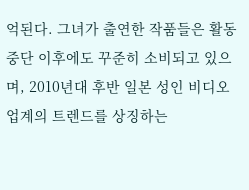억된다. 그녀가 출연한 작품들은 활동 중단 이후에도 꾸준히 소비되고 있으며, 2010년대 후반 일본 성인 비디오 업계의 트렌드를 상징하는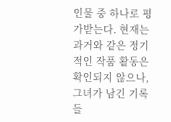인물 중 하나로 평가받는다. 현재는 과거와 같은 정기적인 작품 활동은 확인되지 않으나, 그녀가 남긴 기록들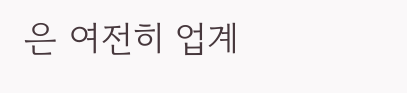은 여전히 업계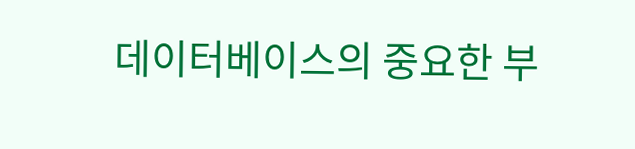데이터베이스의 중요한 부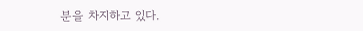분을 차지하고 있다.